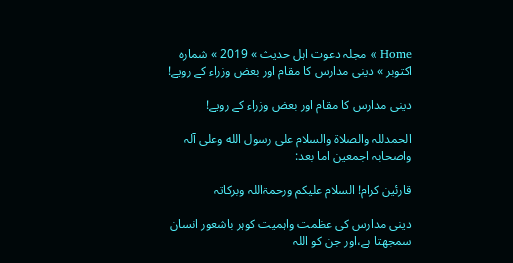Home » مجلہ دعوت اہل حدیث » 2019 » شمارہ اکتوبر » دینی مدارس کا مقام اور بعض وزراء کے رویے!

دینی مدارس کا مقام اور بعض وزراء کے رویے!

الحمدللہ والصلاة والسلام علی رسول الله وعلی آلہ واصحابہ اجمعین اما بعد:

قارئین کرام! السلام علیکم ورحمۃاللہ وبرکاتہ

دینی مدارس کی عظمت واہمیت کوہر باشعور انسان سمجھتا ہے،اور جن کو اللہ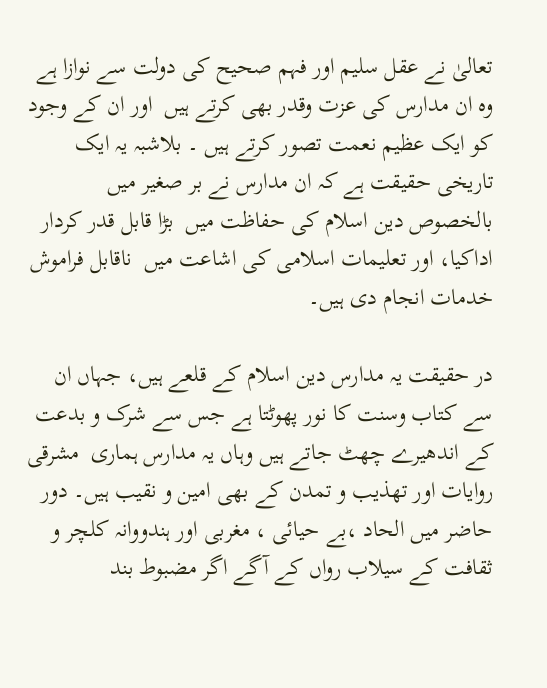تعالیٰ نے عقل سلیم اور فہم صحیح کی دولت سے نوازا ہے وہ ان مدارس کی عزت وقدر بھی کرتے ہیں  اور ان کے وجود کو ایک عظیم نعمت تصور کرتے ہیں ۔ بلاشبہ یہ ایک تاریخی حقیقت ہے کہ ان مدارس نے بر صغیر میں  بالخصوص دین اسلام کی حفاظت میں  بڑا قابل قدر کردار اداکیا، اور تعلیمات اسلامی کی اشاعت میں  ناقابل فراموش خدمات انجام دی ہیں۔

در حقیقت یہ مدارس دین اسلام کے قلعے ہیں، جہاں ان سے کتاب وسنت کا نور پھوٹتا ہے جس سے شرک و بدعت کے اندھیرے چھٹ جاتے ہیں وہاں یہ مدارس ہماری  مشرقی روایات اور تھذیب و تمدن کے بھی امین و نقیب ہیں۔ دور حاضر میں الحاد ،بے حیائی ، مغربی اور ہندووانہ کلچر و ثقافت کے سیلاب رواں کے آگے اگر مضبوط بند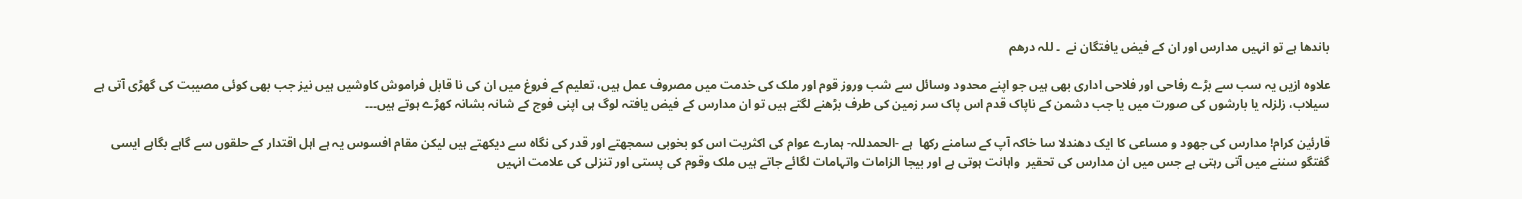باندھا ہے تو انہیں مدارس اور ان کے فیض یافتگان نے  ۔ للہ درھم

علاوہ ازیں یہ سب سے بڑے رفاحی اور فلاحی اداری بھی ہیں جو اپنے محدود وسائل سے شب وروز قوم اور ملک کی خدمت میں مصروف عمل ہیں، تعلیم کے فروغ میں ان کی نا قابل فراموش کاوشیں ہیں نیز جب بھی کوئی مصیبت کی گھڑی آتی ہے سیلاب، زلزلہ یا بارشوں کی صورت میں یا جب دشمن کے ناپاک قدم اس پاک سر زمین کی طرف بڑھنے لگتے ہیں تو ان مدارس کے فیض یافتہ لوگ ہی اپنی فوج کے شانہ بشانہ کھڑے ہوتے ہیں۔۔۔

قارئین کرام! مدارس کی جھود و مساعی کا ایک دھندلا سا خاکہ آپ کے سامنے رکھا  ہے -الحمدللہ- ہمارے عوام کی اکثریت اس کو بخوبی سمجھتے اور قدر کی نگاہ سے دیکھتے ہیں لیکن مقام افسوس یہ ہے اہل اقتدار کے حلقوں سے گاہے بگاہے ایسی گفتگو سننے میں آتی رہتی ہے جس میں ان مدارس کی تحقیر  واہانت ہوتی ہے اور بیجا الزامات واتہامات لگائے جاتے ہیں ملک وقوم کی پستی اور تنزلی کی علامت انہیں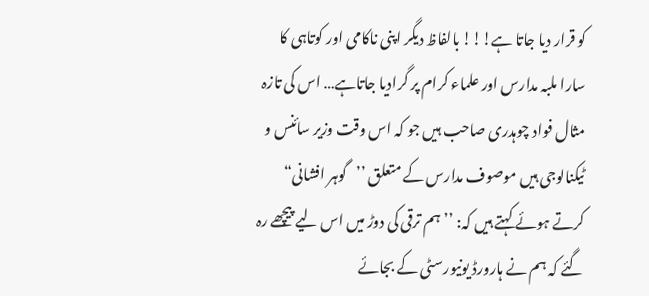کو قرار دیا جاتا ہے!!! بالفاظ دیگر اپنی ناکامی اور کوتاہی کا سارا ملبہ مدارس اور علماء کرام پر گرادیا جاتاہے… اس کی تازہ مثال فواد چوہدری صاحب ہیں جو کہ اس وقت وزیر سائنس و ٹیکنالوجی ہیں موصوف مدارس کے متعلق ’’گوہر افشانی“ کرتے ہوئے کہتے ہیں کہ: ’’ہم ترقی کی دوڑ میں اس لیے پیچھے رہ گئے کہ ہم نے ہارورڈ یونیورسٹی کے بجائے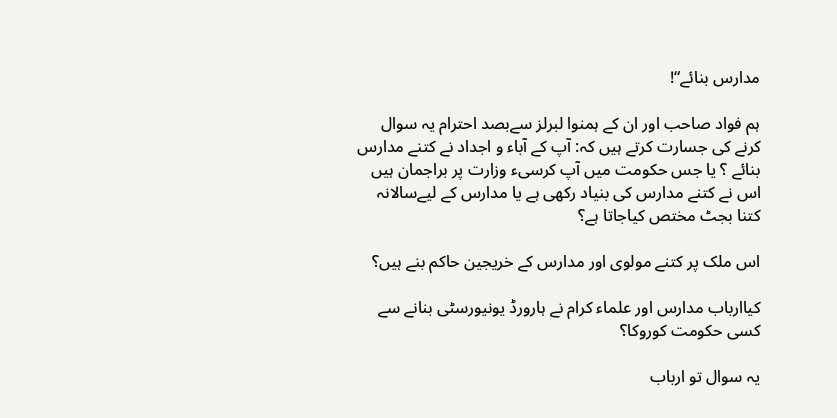مدارس بنائے“!

ہم فواد صاحب اور ان کے ہمنوا لبرلز سےبصد احترام یہ سوال کرنے کی جسارت کرتے ہیں کہ: آپ کے آباء و اجداد نے کتنے مدارس  بنائے ؟ یا جس حکومت میں آپ کرسیء وزارت پر براجمان ہیں اس نے کتنے مدارس کی بنیاد رکھی ہے یا مدارس کے لیےسالانہ کتنا بجٹ مختص کیاجاتا ہے؟

اس ملک پر کتنے مولوی اور مدارس کے خریجین حاکم بنے ہیں؟

کیاارباب مدارس اور علماء کرام نے ہارورڈ یونیورسٹی بنانے سے کسی حکومت کوروکا؟

یہ سوال تو ارباب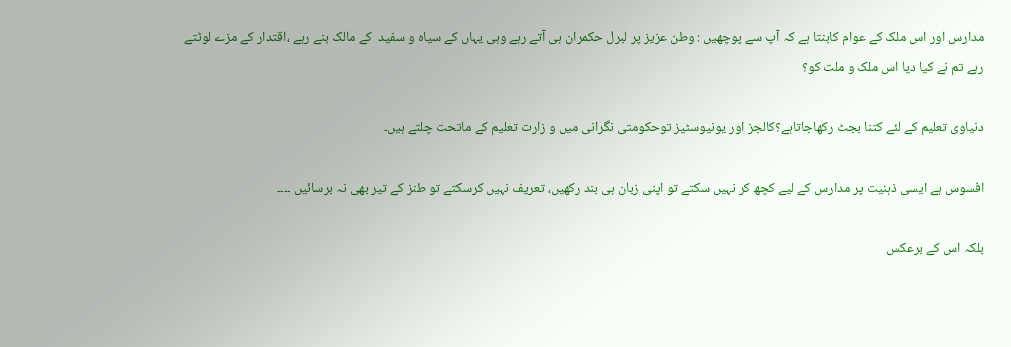مدارس اور اس ملک کے عوام کابنتا ہے کہ آپ سے پوچھیں : وطن عزیز پر لبرل حکمران ہی آتے رہے وہی یہاں کے سیاہ و سفید  کے مالک بنے رہے ،اقتدار کے مزے لوٹتے رہے تم نے کیا دیا اس ملک و ملت کو؟

دنیاوی تعلیم کے لئے کتنا بجٹ رکھاجاتاہے؟کالجز اور یونیوسٹیز توحکومتی نگرانی میں و زارت تعلیم کے ماتحت چلتے ہیں۔

افسوس ہے ایسی ذہنیت پر مدارس کے لیے کچھ کر نہیں سکتے تو اپنی زبان ہی بند رکھیں، تعریف نہیں کرسکتے تو طنز کے تیر بھی نہ برسائیں ۔۔۔۔

بلکہ اس کے برعکس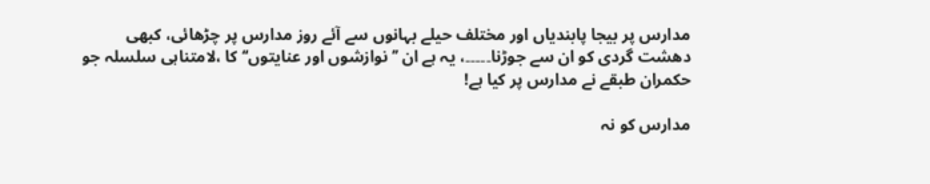مدارس پر بیجا پابندیاں اور مختلف حیلے بہانوں سے آئے روز مدارس پر چڑھائی، کبھی دھشت گردی کو ان سے جوڑنا۔۔۔۔۔، یہ ہے ان ’’نوازشوں اور عنایتوں‘‘کا ،لامتناہی سلسلہ جو حکمران طبقے نے مدارس پر کیا ہے!

مدارس کو نہ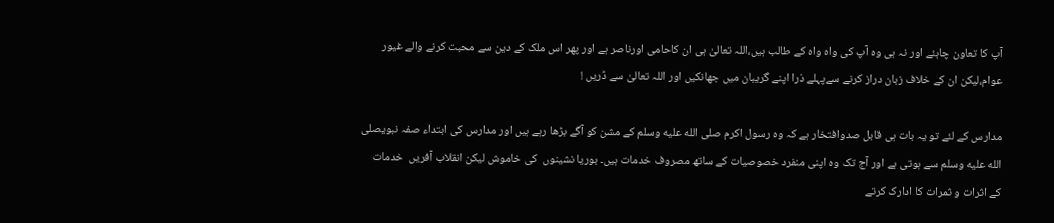آپ کا تعاون چاہئے اور نہ ہی وہ آپ کی واہ واہ کے طالب ہیں،اللہ تعالیٰ ہی ان کاحامی اورناصر ہے اور پھر اس ملک کے دین سے محبت کرنے والے غیور عوام،لیکن ان کے خلاف زبان دراز کرنے سےپہلے ذرا اپنے گریبان میں جھانکیں اور اللہ تعالیٰ سے ڈریں !

مدارس کے لئے تو یہ بات ہی قابل صدوافتخار ہے کہ وہ رسول اکرم صلى الله عليه وسلم کے مشن کو آگے بڑھا رہے ہیں اور مدارس کی ابتداء صفہ نبویصلى الله عليه وسلم سے ہوتی ہے اور آج تک وہ اپنی منفرد خصوصیات کے ساتھ مصروف خدمات ہیں۔ بوریا نشینوں  کی خاموش لیکن انقلاب آفریں  خدمات کے اثرات و ثمرات کا ادارک کرتے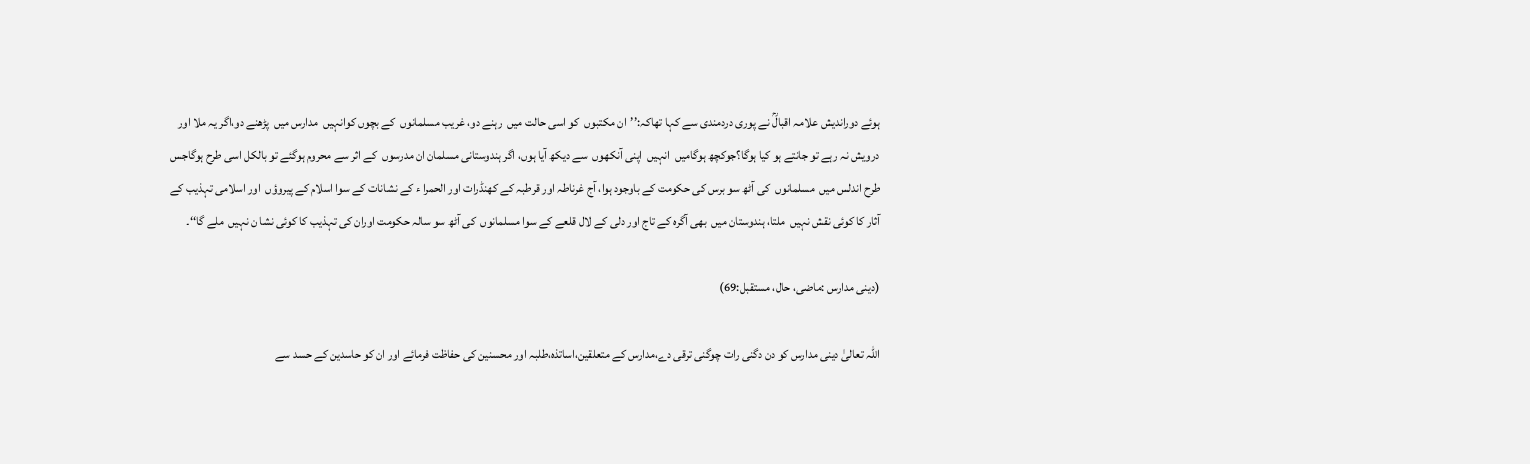ہوئے دوراندیش علامہ اقبالؒ نے پوری دردمندی سے کہا تھاکہ:’’ان مکتبوں  کو اسی حالت میں  رہنے دو، غریب مسلمانوں  کے بچوں کوانہیں  مدارس میں  پڑھنے دو،اگر یہ ملا اور درویش نہ رہے تو جانتے ہو کیا ہوگا؟جوکچھ ہوگامیں  انہیں  اپنی آنکھوں  سے دیکھ آیا ہوں، اگر ہندوستانی مسلمان ان مدرسوں  کے اثر سے محروم ہوگئے تو بالکل اسی طرح ہوگاجس طرح اندلس میں  مسلمانوں  کی آٹھ سو برس کی حکومت کے باوجود ہوا، آج غرناطہ اور قرطبہ کے کھنڈرات اور الحمرا ء کے نشانات کے سوا اسلام کے پیروؤں  اور اسلامی تہذیب کے آثار کا کوئی نقش نہیں  ملتا، ہندوستان میں  بھی آگرہ کے تاج اور دلی کے لال قلعے کے سوا مسلمانوں  کی آٹھ سو سالہ حکومت اوران کی تہذیب کا کوئی نشا ن نہیں  ملے گا‘‘۔

(دینی مدارس :ماضی، حال، مستقبل:69)

اللہ تعالیٰ دینی مدارس کو دن دگنی رات چوگنی ترقی دے،مدارس کے متعلقین،اساتذہ،طلبہ اور محسنین کی حفاظت فرمائے اور ان کو حاسدین کے حسد سے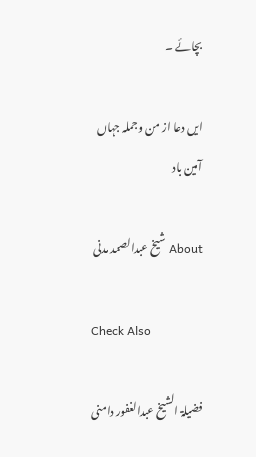بچائے ۔

ایں دعا از من وجملہ جہاں آمین باد

About شیخ عبدالصمد مدنی

Check Also

فضیلۃ الشیخ عبدالغفور دامنی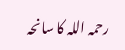رحمہ اللہ کا سانحہ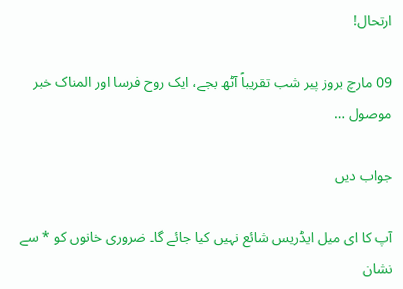ارتحال!

09 مارچ بروز پیر شب تقریباً آٹھ بجے، ایک روح فرسا اور المناک خبر موصول …

جواب دیں

آپ کا ای میل ایڈریس شائع نہیں کیا جائے گا۔ ضروری خانوں کو * سے نشان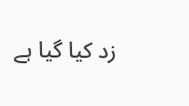زد کیا گیا ہے